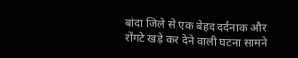बांदा जिले से एक बेहद दर्दनाक और रोंगटे खड़े कर देने वाली घटना सामने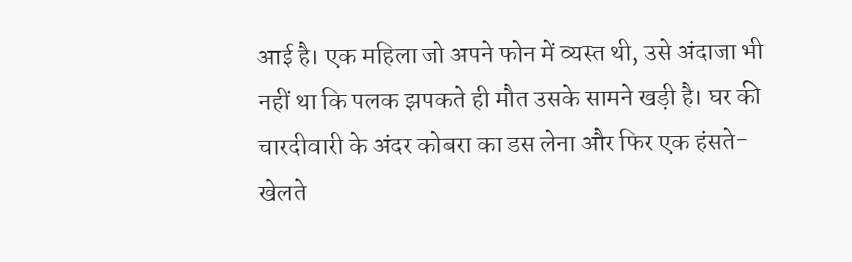आई है। एक महिला जो अपने फोन में व्यस्त थी, उसे अंदाजा भी नहीं था कि पलक झपकते ही मौत उसके सामने खड़ी है। घर की चारदीवारी के अंदर कोबरा का डस लेना और फिर एक हंसते-खेलते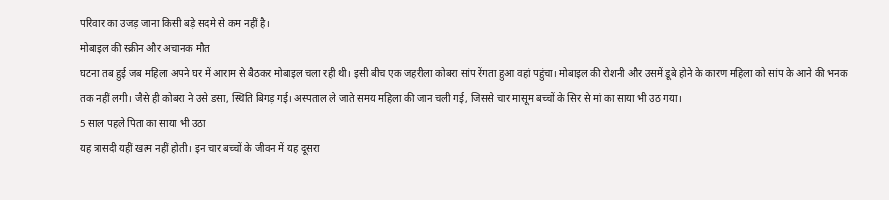परिवार का उजड़ जाना किसी बड़े सदमे से कम नहीं है।
मोबाइल की स्क्रीन और अचानक मौत
घटना तब हुई जब महिला अपने घर में आराम से बैठकर मोबाइल चला रही थी। इसी बीच एक जहरीला कोबरा सांप रेंगता हुआ वहां पहुंचा। मोबाइल की रोशनी और उसमें डूबे होने के कारण महिला को सांप के आने की भनक तक नहीं लगी। जैसे ही कोबरा ने उसे डसा, स्थिति बिगड़ गई। अस्पताल ले जाते समय महिला की जान चली गई, जिससे चार मासूम बच्चों के सिर से मां का साया भी उठ गया।
5 साल पहले पिता का साया भी उठा
यह त्रासदी यहीं खत्म नहीं होती। इन चार बच्चों के जीवन में यह दूसरा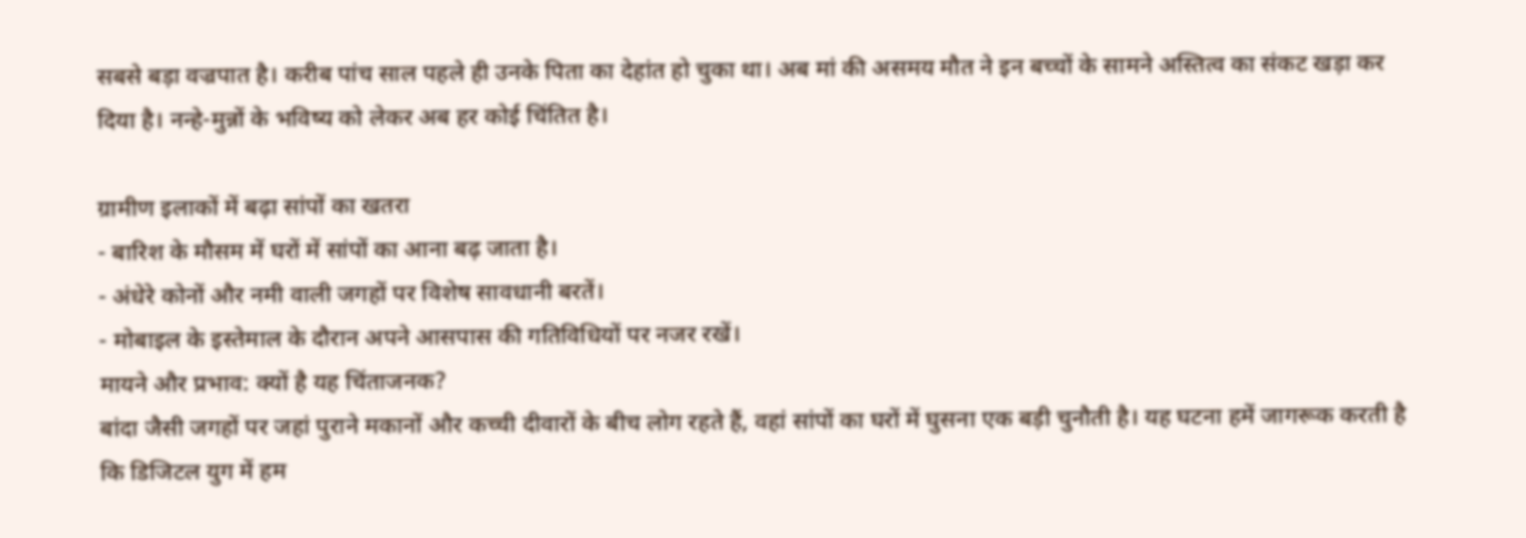सबसे बड़ा वज्रपात है। करीब पांच साल पहले ही उनके पिता का देहांत हो चुका था। अब मां की असमय मौत ने इन बच्चों के सामने अस्तित्व का संकट खड़ा कर दिया है। नन्हे-मुन्नों के भविष्य को लेकर अब हर कोई चिंतित है।

ग्रामीण इलाकों में बढ़ा सांपों का खतरा
- बारिश के मौसम में घरों में सांपों का आना बढ़ जाता है।
- अंधेरे कोनों और नमी वाली जगहों पर विशेष सावधानी बरतें।
- मोबाइल के इस्तेमाल के दौरान अपने आसपास की गतिविधियों पर नजर रखें।
मायने और प्रभाव: क्यों है यह चिंताजनक?
बांदा जैसी जगहों पर जहां पुराने मकानों और कच्ची दीवारों के बीच लोग रहते हैं, वहां सांपों का घरों में घुसना एक बड़ी चुनौती है। यह घटना हमें जागरूक करती है कि डिजिटल युग में हम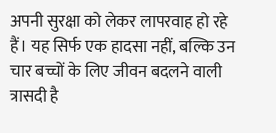अपनी सुरक्षा को लेकर लापरवाह हो रहे हैं। यह सिर्फ एक हादसा नहीं, बल्कि उन चार बच्चों के लिए जीवन बदलने वाली त्रासदी है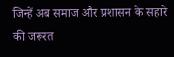जिन्हें अब समाज और प्रशासन के सहारे की जरूरत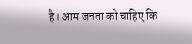है। आम जनता को चाहिए कि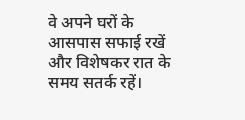वे अपने घरों के आसपास सफाई रखें और विशेषकर रात के समय सतर्क रहें।